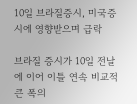10일 브라질증시, 미국증시에 영향받으며 급락

브라질 증시가 10일 전날에 이어 이틀 연속 비교적 큰 폭의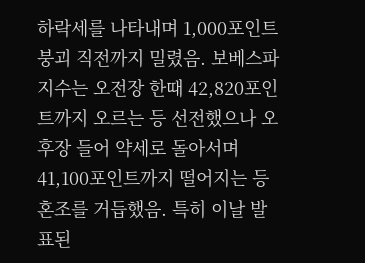하락세를 나타내며 1,000포인트 붕괴 직전까지 밀렸음. 보베스파 지수는 오전장 한때 42,820포인트까지 오르는 등 선전했으나 오후장 들어 약세로 돌아서며 41,100포인트까지 떨어지는 등 혼조를 거듭했음. 특히 이날 발표된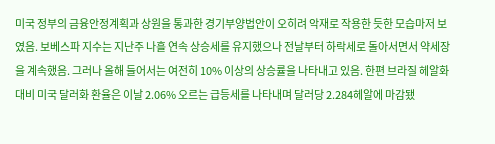미국 정부의 금융안정계획과 상원을 통과한 경기부양법안이 오히려 악재로 작용한 듯한 모습마저 보였음. 보베스파 지수는 지난주 나흘 연속 상승세를 유지했으나 전날부터 하락세로 돌아서면서 약세장을 계속했음. 그러나 올해 들어서는 여전히 10% 이상의 상승률을 나타내고 있음. 한편 브라질 헤알화 대비 미국 달러화 환율은 이날 2.06% 오르는 급등세를 나타내며 달러당 2.284헤알에 마감됐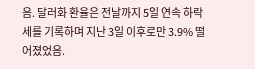음. 달러화 환율은 전날까지 5일 연속 하락세를 기록하며 지난 3일 이후로만 3.9% 떨어졌었음.